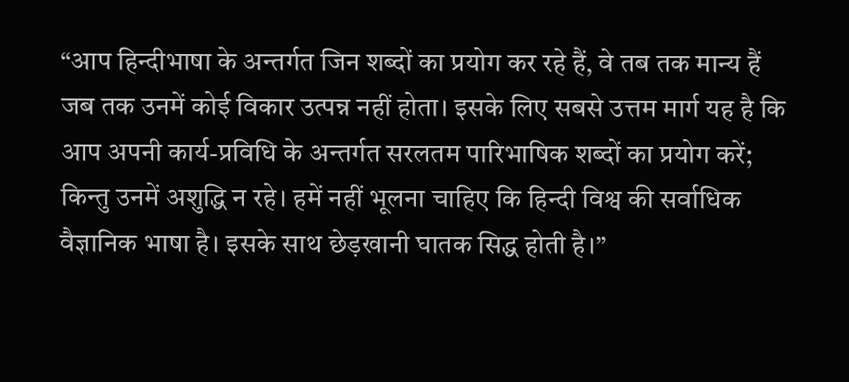“आप हिन्दीभाषा के अन्तर्गत जिन शब्दों का प्रयोग कर रहे हैं, वे तब तक मान्य हैं जब तक उनमें कोई विकार उत्पन्न नहीं होता। इसके लिए सबसे उत्तम मार्ग यह है कि आप अपनी कार्य-प्रविधि के अन्तर्गत सरलतम पारिभाषिक शब्दों का प्रयोग करें; किन्तु उनमें अशुद्धि न रहे। हमें नहीं भूलना चाहिए कि हिन्दी विश्व की सर्वाधिक वैज्ञानिक भाषा है। इसके साथ छेड़खानी घातक सिद्ध होती है।”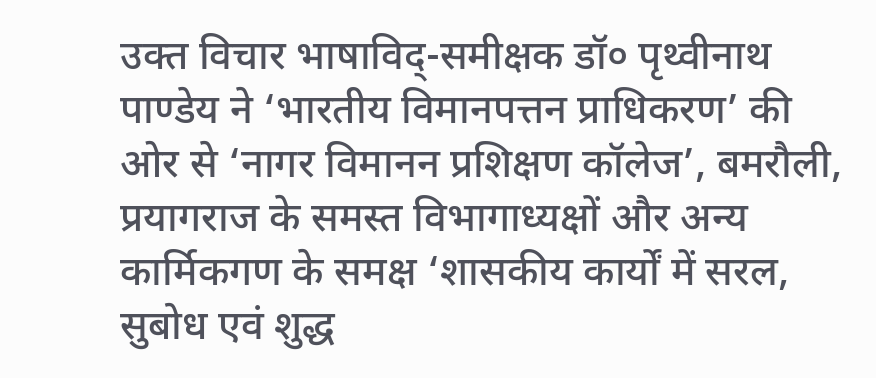उक्त विचार भाषाविद्-समीक्षक डॉ० पृथ्वीनाथ पाण्डेय ने ‘भारतीय विमानपत्तन प्राधिकरण’ की ओर से ‘नागर विमानन प्रशिक्षण कॉलेज’, बमरौली, प्रयागराज के समस्त विभागाध्यक्षों और अन्य कार्मिकगण के समक्ष ‘शासकीय कार्यों में सरल, सुबोध एवं शुद्ध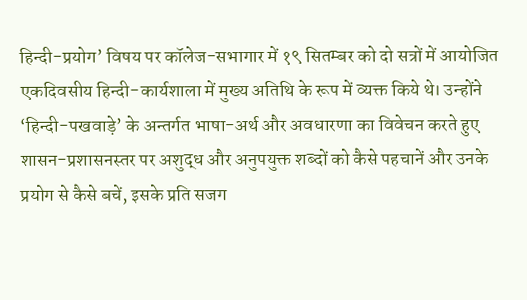हिन्दी-प्रयोग’ विषय पर कॉलेज-सभागार में १९ सितम्बर को दो सत्रों में आयोजित एकदिवसीय हिन्दी-कार्यशाला में मुख्य अतिथि के रूप में व्यक्त किये थे। उन्होंने ‘हिन्दी-पखवाड़े’ के अन्तर्गत भाषा-अर्थ और अवधारणा का विवेचन करते हुए शासन-प्रशासनस्तर पर अशुद्ध और अनुपयुक्त शब्दों को कैसे पहचानें और उनके प्रयोग से कैसे बचें, इसके प्रति सजग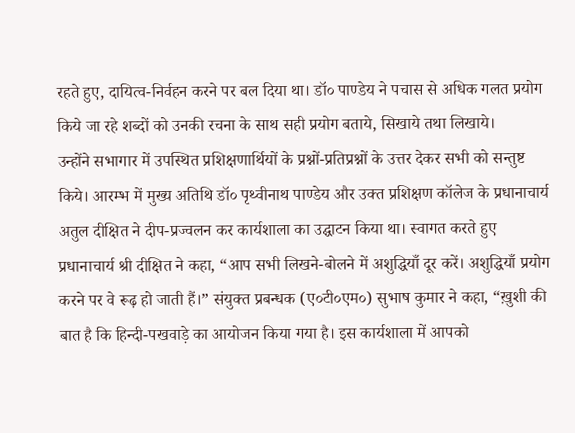रहते हुए, दायित्व-निर्वहन करने पर बल दिया था। डॉ० पाण्डेय ने पचास से अधिक गलत प्रयोग किये जा रहे शब्दों को उनकी रचना के साथ सही प्रयोग बताये, सिखाये तथा लिखाये।
उन्होंने सभागार में उपस्थित प्रशिक्षणार्थियों के प्रश्नों-प्रतिप्रश्नों के उत्तर देकर सभी को सन्तुष्ट किये। आरम्भ में मुख्य अतिथि डॉ० पृथ्वीनाथ पाण्डेय और उक्त प्रशिक्षण कॉलेज के प्रधानाचार्य अतुल दीक्षित ने दीप-प्रज्वलन कर कार्यशाला का उद्घाटन किया था। स्वागत करते हुए प्रधानाचार्य श्री दीक्षित ने कहा, “आप सभी लिखने-बोलने में अशुद्धियाँ दूर करें। अशुद्धियाँ प्रयोग करने पर वे रूढ़ हो जाती हैं।” संयुक्त प्रबन्धक (ए०टी०एम०) सुभाष कुमार ने कहा, “ख़ुशी की बात है कि हिन्दी-पखवाड़े का आयोजन किया गया है। इस कार्यशाला में आपको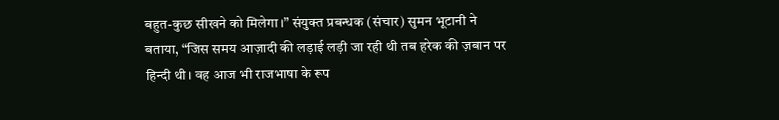बहुत-कुछ सीखने को मिलेगा।” संयुक्त प्रबन्धक (संचार) सुमन भूटानी ने बताया, “जिस समय आज़ादी की लड़ाई लड़ी जा रही थी तब हरेक की ज़बान पर हिन्दी थी। वह आज भी राजभाषा के रूप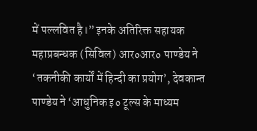में पल्लवित है।” इनके अतिरिक्त सहायक महाप्रबन्धक (सिविल) आर०आर० पाण्डेय ने ‘तकनीकी कार्यों में हिन्दी का प्रयोग’, देवकान्त पाण्डेय ने ‘आधुनिक इ० टूल्स के माध्यम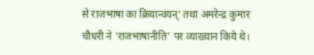से राजभाषा का क्रियान्वयन्’ तथा अमरेन्द्र कुमार चौधरी ने ‘राजभाषानीति’ पर व्याख्यान किये थे।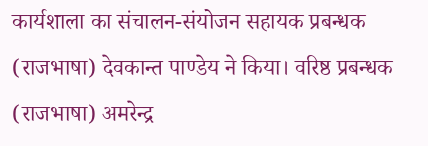कार्यशाला का संचालन-संयोजन सहायक प्रबन्धक (राजभाषा) देवकान्त पाण्डेय ने किया। वरिष्ठ प्रबन्धक (राजभाषा) अमरेन्द्र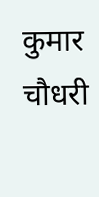कुमार चौधरी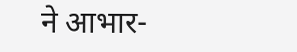ने आभार-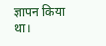ज्ञापन किया था।